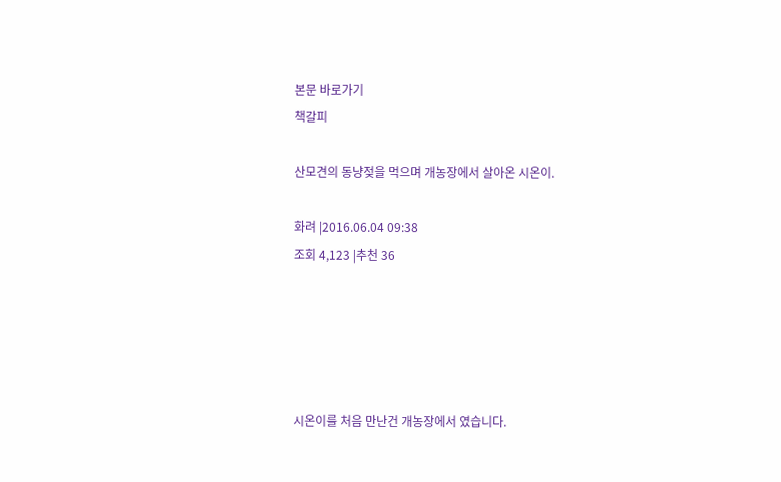본문 바로가기
책갈피

산모견의 동냥젖을 먹으며 개농장에서 살아온 시온이.

화려 |2016.06.04 09:38
조회 4,123 |추천 36





시온이를 처음 만난건 개농장에서 였습니다.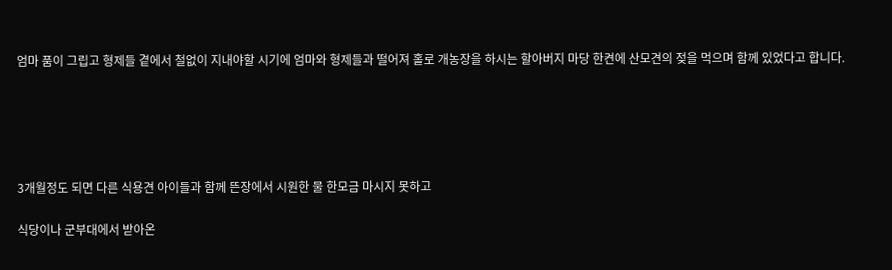엄마 품이 그립고 형제들 곁에서 철없이 지내야할 시기에 엄마와 형제들과 떨어져 홀로 개농장을 하시는 할아버지 마당 한켠에 산모견의 젖을 먹으며 함께 있었다고 합니다.





3개월정도 되면 다른 식용견 아이들과 함께 뜬장에서 시원한 물 한모금 마시지 못하고

식당이나 군부대에서 받아온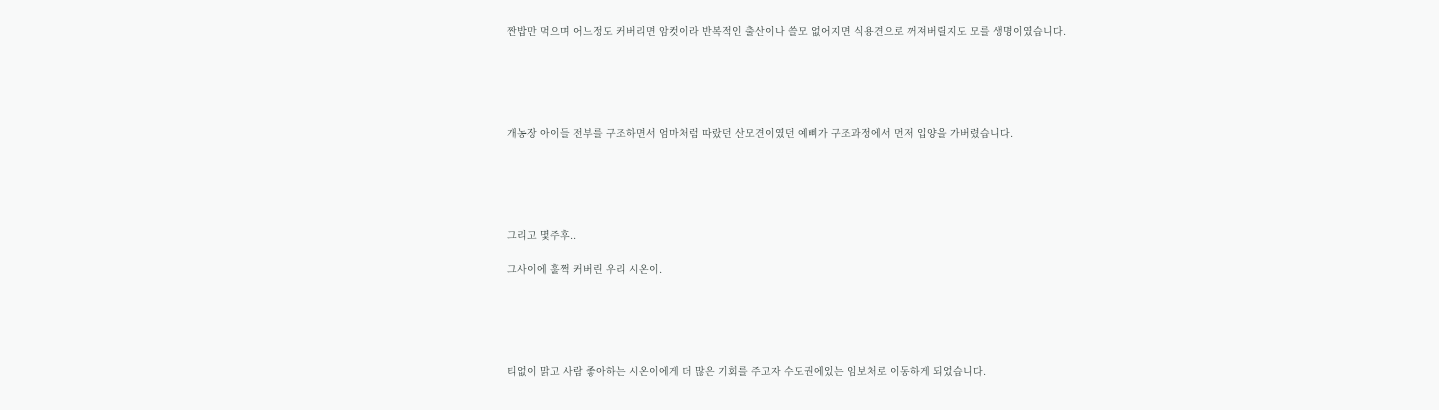짠밥만 먹으며 어느정도 커버리면 암컷이라 반복적인 출산이나 쓸모 없어지면 식용견으로 꺼져버릴지도 모를 생명이였습니다.





개농장 아이들 전부를 구조하면서 엄마처럼 따랐던 산모견이였던 예삐가 구조과정에서 먼저 입양을 가버렸습니다.





그리고 몇주후..

그사이에 훌쩍 커버린 우리 시온이.





티없이 맑고 사람 좋아하는 시온이에게 더 많은 기회를 주고자 수도권에있는 임보처로 이동하게 되었습니다.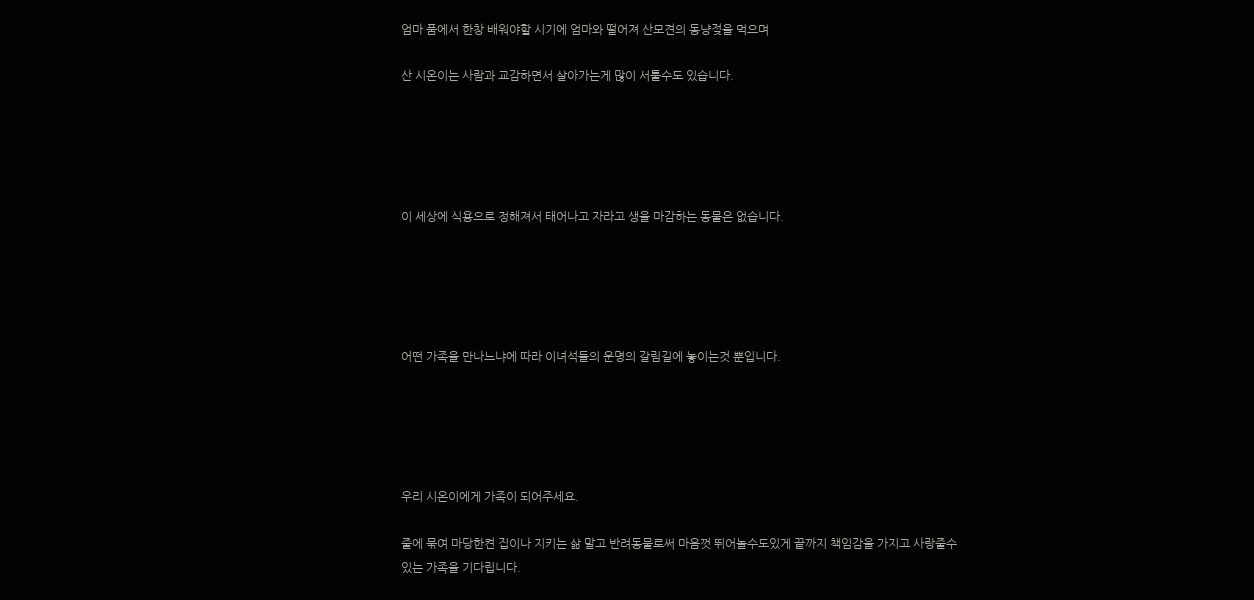엄마 품에서 한창 배워야할 시기에 엄마와 떨어져 산모견의 동냥젖을 먹으며

산 시온이는 사람과 교감하면서 살아가는게 많이 서툴수도 있습니다.





이 세상에 식용으로 정해져서 태어나고 자라고 생을 마감하는 동물은 없습니다.





어떤 가족을 만나느냐에 따라 이녀석들의 운명의 갈림길에 놓이는것 뿐입니다.





우리 시온이에게 가족이 되어주세요.

줄에 묶여 마당한켠 집이나 지키는 삶 말고 반려동물로써 마음껏 뛰어놀수도있게 끝까지 책임감을 가지고 사랑줄수있는 가족을 기다립니다.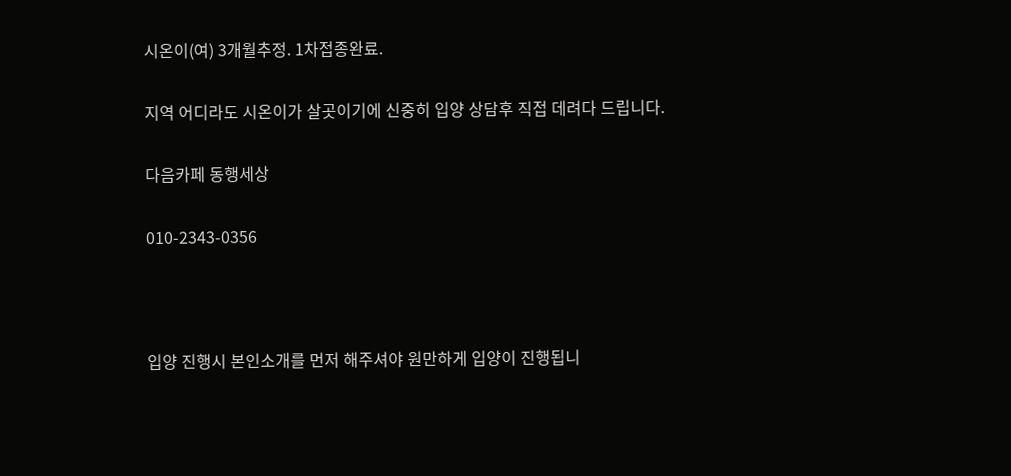시온이(여) 3개월추정. 1차접종완료.

지역 어디라도 시온이가 살곳이기에 신중히 입양 상담후 직접 데려다 드립니다.

다음카페 동행세상

010-2343-0356



입양 진행시 본인소개를 먼저 해주셔야 원만하게 입양이 진행됩니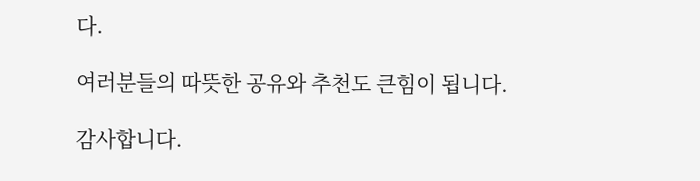다.

여러분들의 따뜻한 공유와 추천도 큰힘이 됩니다.

감사합니다.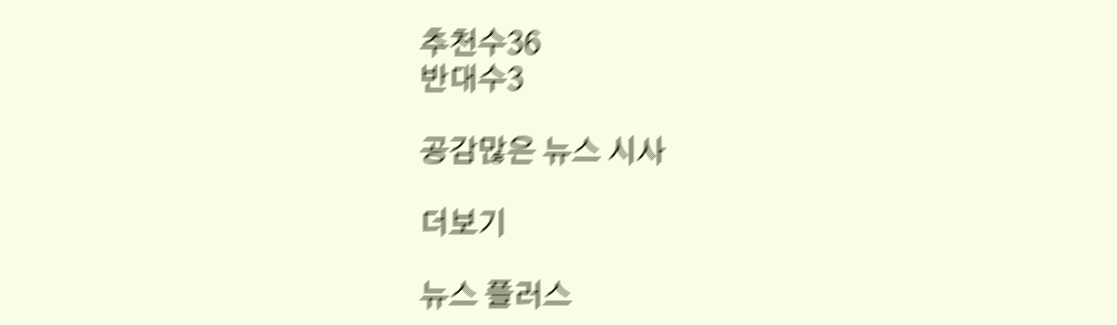추천수36
반대수3

공감많은 뉴스 시사

더보기

뉴스 플러스